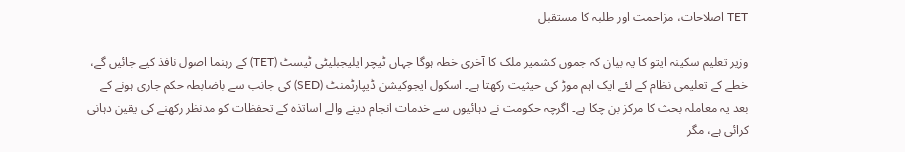TET اصلاحات، مزاحمت اور طلبہ کا مستقبل

وزیر تعلیم سکینہ ایتو کا یہ بیان کہ جموں کشمیر ملک کا آخری خطہ ہوگا جہاں ٹیچر ایلیجبلیٹی ٹیسٹ (TET) کے رہنما اصول نافذ کیے جائیں گے، خطے کے تعلیمی نظام کے لئے ایک اہم موڑ کی حیثیت رکھتا ہے۔ اسکول ایجوکیشن ڈیپارٹمنٹ (SED) کی جانب سے باضابطہ حکم جاری ہونے کے بعد یہ معاملہ بحث کا مرکز بن چکا ہے۔ اگرچہ حکومت نے دہائیوں سے خدمات انجام دینے والے اساتذہ کے تحفظات کو مدنظر رکھنے کی یقین دہانی کرائی ہے، مگر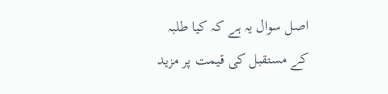اصل سوال یہ ہے کہ کیا طلبہ کے مستقبل کی قیمت پر مزید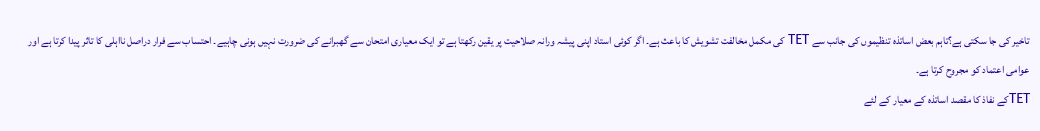تاخیر کی جا سکتی ہے؟تاہم بعض اساتذہ تنظیموں کی جانب سے TET کی مکمل مخالفت تشویش کا باعث ہے۔ اگر کوئی استاد اپنی پیشہ ورانہ صلاحیت پر یقین رکھتا ہے تو ایک معیاری امتحان سے گھبرانے کی ضرورت نہیں ہونی چاہیے۔ احتساب سے فرار دراصل نااہلی کا تاثر پیدا کرتا ہے اور عوامی اعتماد کو مجروح کرتا ہے۔
TETکے نفاذ کا مقصد اساتذہ کے معیار کے لئے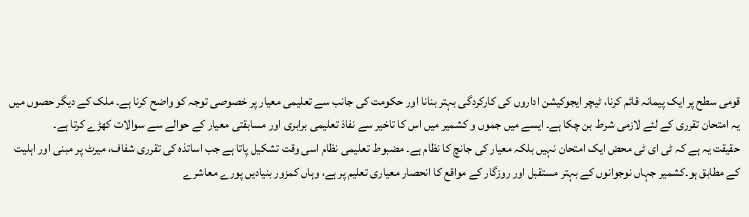قومی سطح پر ایک پیمانہ قائم کرنا، ٹیچر ایجوکیشن اداروں کی کارکردگی بہتر بنانا اور حکومت کی جانب سے تعلیمی معیار پر خصوصی توجہ کو واضح کرنا ہے۔ ملک کے دیگر حصوں میں یہ امتحان تقرری کے لئے لازمی شرط بن چکا ہے۔ ایسے میں جموں و کشمیر میں اس کا تاخیر سے نفاذ تعلیمی برابری اور مسابقتی معیار کے حوالے سے سوالات کھڑے کرتا ہے۔
حقیقت یہ ہے کہ ٹی ای ٹی محض ایک امتحان نہیں بلکہ معیار کی جانچ کا نظام ہے۔ مضبوط تعلیمی نظام اسی وقت تشکیل پاتا ہے جب اساتذہ کی تقرری شفاف، میرٹ پر مبنی اور اہلیت کے مطابق ہو۔کشمیر جہاں نوجوانوں کے بہتر مستقبل اور روزگار کے مواقع کا انحصار معیاری تعلیم پر ہے، وہاں کمزور بنیادیں پورے معاشرے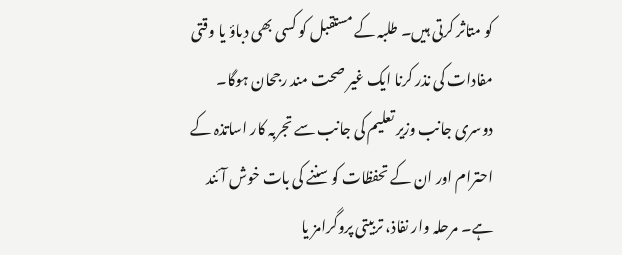کو متاثر کرتی ہیں۔ طلبہ کے مستقبل کو کسی بھی دباؤ یا وقتی مفادات کی نذر کرنا ایک غیر صحت مند رجحان ہوگا۔
دوسری جانب وزیر تعلیم کی جانب سے تجربہ کار اساتذہ کے احترام اور ان کے تحفظات کو سننے کی بات خوش آئند ہے۔ مرحلہ وار نفاذ، تربیتی پروگرامز یا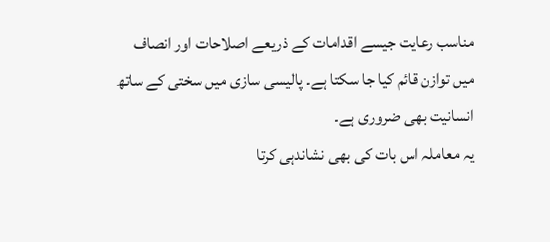مناسب رعایت جیسے اقدامات کے ذریعے اصلاحات اور انصاف میں توازن قائم کیا جا سکتا ہے۔ پالیسی سازی میں سختی کے ساتھ انسانیت بھی ضروری ہے۔
یہ معاملہ اس بات کی بھی نشاندہی کرتا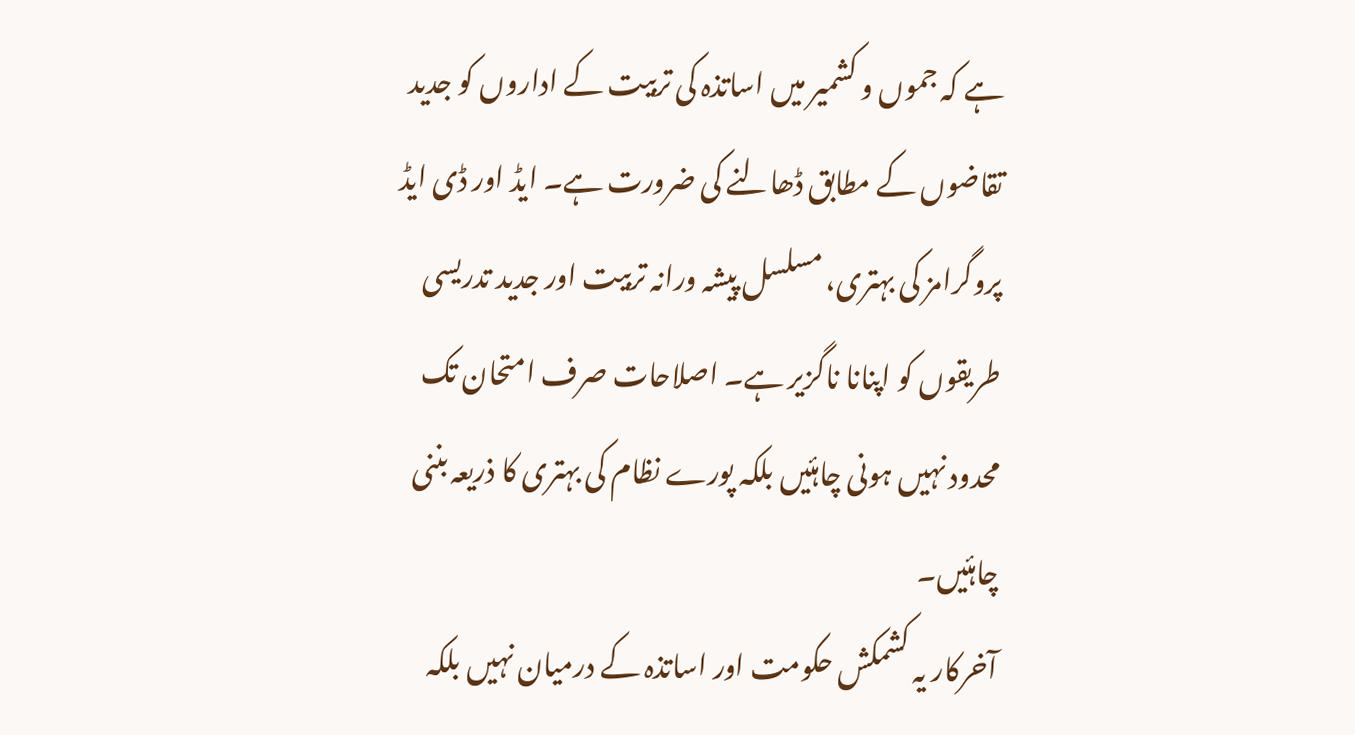ہے کہ جموں و کشمیر میں اساتذہ کی تربیت کے اداروں کو جدید تقاضوں کے مطابق ڈھالنے کی ضرورت ہے۔ ایڈ اور ڈی ایڈ پروگرامز کی بہتری، مسلسل پیشہ ورانہ تربیت اور جدید تدریسی طریقوں کو اپنانا ناگزیر ہے۔ اصلاحات صرف امتحان تک محدود نہیں ہونی چاہئیں بلکہ پورے نظام کی بہتری کا ذریعہ بننی چاہئیں۔
آخرکار یہ کشمکش حکومت اور اساتذہ کے درمیان نہیں بلکہ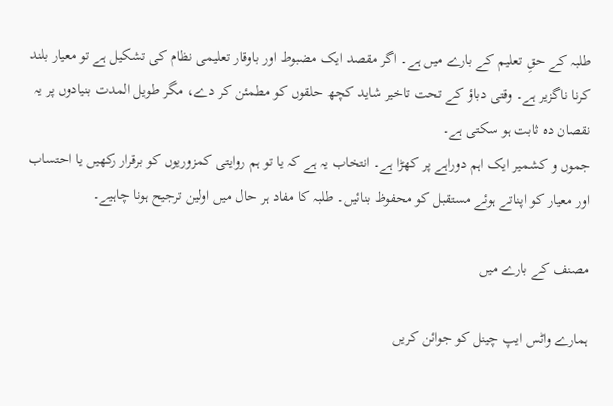طلبہ کے حقِ تعلیم کے بارے میں ہے۔ اگر مقصد ایک مضبوط اور باوقار تعلیمی نظام کی تشکیل ہے تو معیار بلند کرنا ناگزیر ہے۔ وقتی دباؤ کے تحت تاخیر شاید کچھ حلقوں کو مطمئن کر دے، مگر طویل المدت بنیادوں پر یہ نقصان دہ ثابت ہو سکتی ہے۔
جموں و کشمیر ایک اہم دوراہے پر کھڑا ہے۔ انتخاب یہ ہے کہ یا تو ہم روایتی کمزوریوں کو برقرار رکھیں یا احتساب اور معیار کو اپناتے ہوئے مستقبل کو محفوظ بنائیں۔ طلبہ کا مفاد ہر حال میں اولین ترجیح ہونا چاہیے۔

مصنف کے بارے میں

ہمارے واٹس ایپ چینل کو جوائن کریں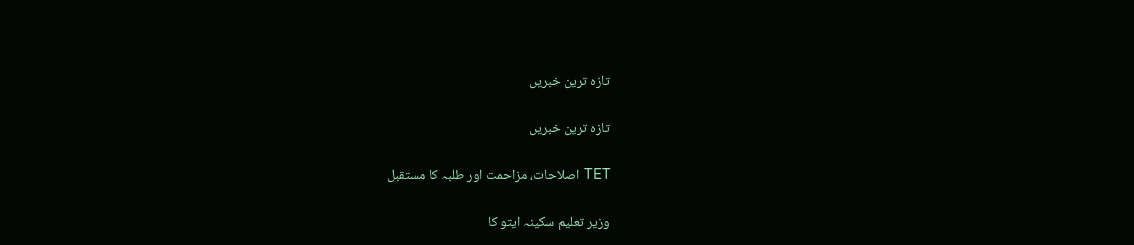تازہ ترین خبریں

تازہ ترین خبریں

TET اصلاحات، مزاحمت اور طلبہ کا مستقبل

وزیر تعلیم سکینہ ایتو کا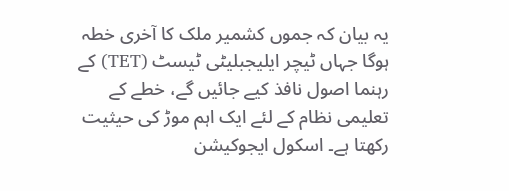یہ بیان کہ جموں کشمیر ملک کا آخری خطہ ہوگا جہاں ٹیچر ایلیجبلیٹی ٹیسٹ (TET) کے رہنما اصول نافذ کیے جائیں گے، خطے کے تعلیمی نظام کے لئے ایک اہم موڑ کی حیثیت رکھتا ہے۔ اسکول ایجوکیشن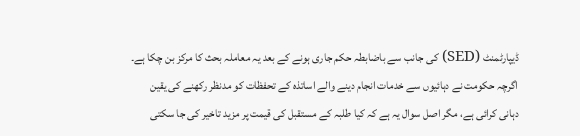ڈیپارٹمنٹ (SED) کی جانب سے باضابطہ حکم جاری ہونے کے بعد یہ معاملہ بحث کا مرکز بن چکا ہے۔ اگرچہ حکومت نے دہائیوں سے خدمات انجام دینے والے اساتذہ کے تحفظات کو مدنظر رکھنے کی یقین دہانی کرائی ہے، مگر اصل سوال یہ ہے کہ کیا طلبہ کے مستقبل کی قیمت پر مزید تاخیر کی جا سکتی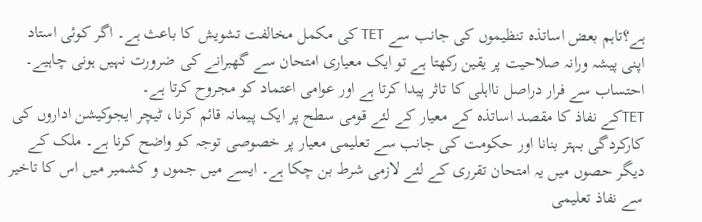ہے؟تاہم بعض اساتذہ تنظیموں کی جانب سے TET کی مکمل مخالفت تشویش کا باعث ہے۔ اگر کوئی استاد اپنی پیشہ ورانہ صلاحیت پر یقین رکھتا ہے تو ایک معیاری امتحان سے گھبرانے کی ضرورت نہیں ہونی چاہیے۔ احتساب سے فرار دراصل نااہلی کا تاثر پیدا کرتا ہے اور عوامی اعتماد کو مجروح کرتا ہے۔
TETکے نفاذ کا مقصد اساتذہ کے معیار کے لئے قومی سطح پر ایک پیمانہ قائم کرنا، ٹیچر ایجوکیشن اداروں کی کارکردگی بہتر بنانا اور حکومت کی جانب سے تعلیمی معیار پر خصوصی توجہ کو واضح کرنا ہے۔ ملک کے دیگر حصوں میں یہ امتحان تقرری کے لئے لازمی شرط بن چکا ہے۔ ایسے میں جموں و کشمیر میں اس کا تاخیر سے نفاذ تعلیمی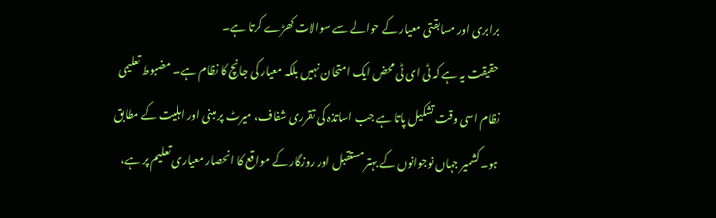برابری اور مسابقتی معیار کے حوالے سے سوالات کھڑے کرتا ہے۔
حقیقت یہ ہے کہ ٹی ای ٹی محض ایک امتحان نہیں بلکہ معیار کی جانچ کا نظام ہے۔ مضبوط تعلیمی نظام اسی وقت تشکیل پاتا ہے جب اساتذہ کی تقرری شفاف، میرٹ پر مبنی اور اہلیت کے مطابق ہو۔کشمیر جہاں نوجوانوں کے بہتر مستقبل اور روزگار کے مواقع کا انحصار معیاری تعلیم پر ہے،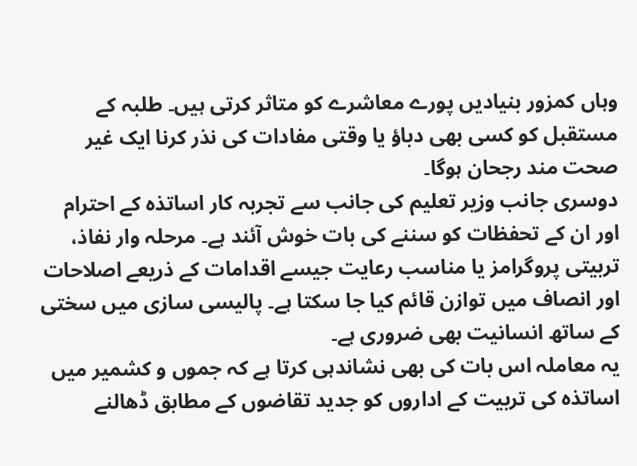وہاں کمزور بنیادیں پورے معاشرے کو متاثر کرتی ہیں۔ طلبہ کے مستقبل کو کسی بھی دباؤ یا وقتی مفادات کی نذر کرنا ایک غیر صحت مند رجحان ہوگا۔
دوسری جانب وزیر تعلیم کی جانب سے تجربہ کار اساتذہ کے احترام اور ان کے تحفظات کو سننے کی بات خوش آئند ہے۔ مرحلہ وار نفاذ، تربیتی پروگرامز یا مناسب رعایت جیسے اقدامات کے ذریعے اصلاحات اور انصاف میں توازن قائم کیا جا سکتا ہے۔ پالیسی سازی میں سختی کے ساتھ انسانیت بھی ضروری ہے۔
یہ معاملہ اس بات کی بھی نشاندہی کرتا ہے کہ جموں و کشمیر میں اساتذہ کی تربیت کے اداروں کو جدید تقاضوں کے مطابق ڈھالنے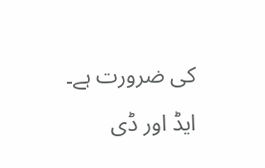کی ضرورت ہے۔ ایڈ اور ڈی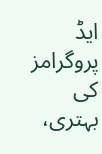ایڈ پروگرامز کی بہتری،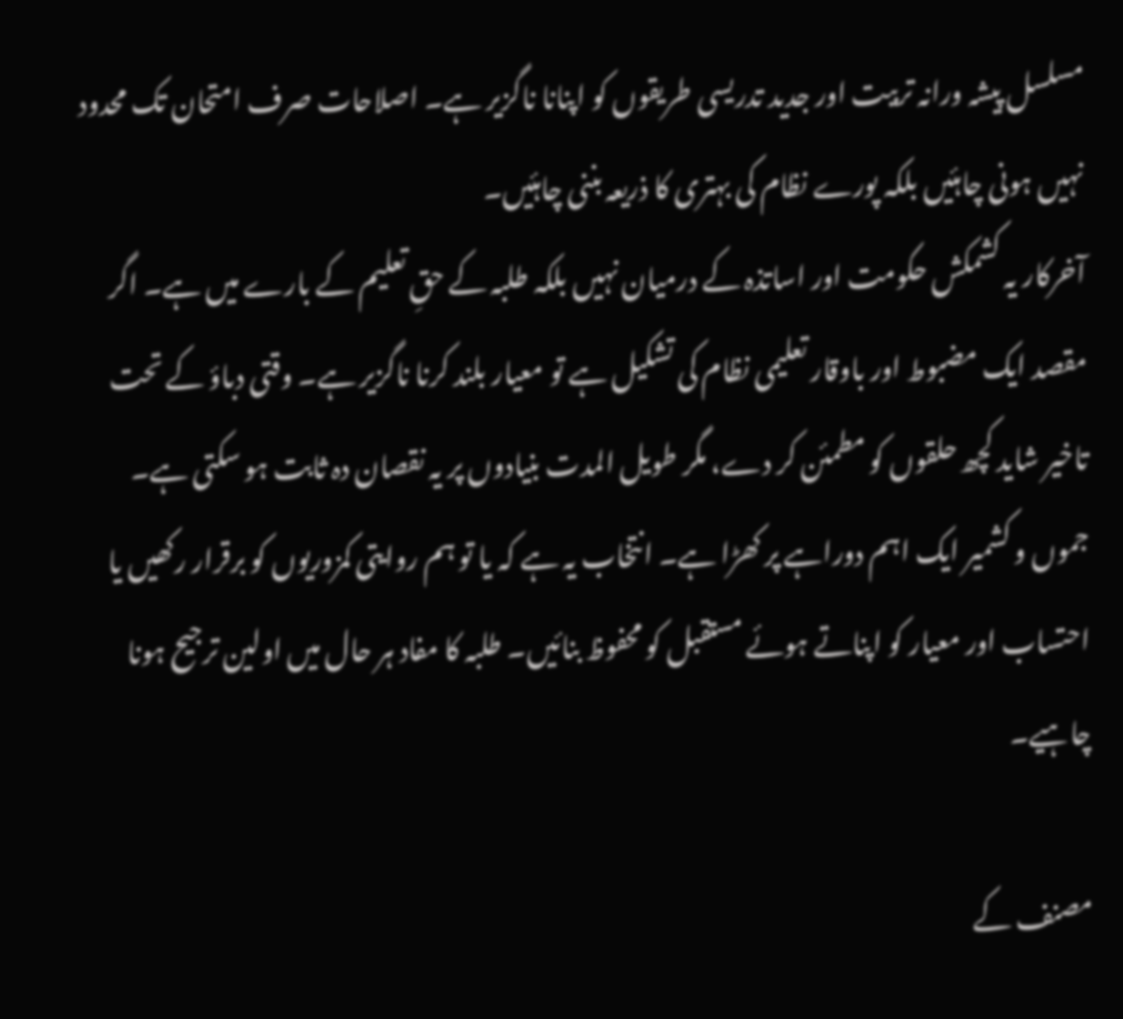مسلسل پیشہ ورانہ تربیت اور جدید تدریسی طریقوں کو اپنانا ناگزیر ہے۔ اصلاحات صرف امتحان تک محدود نہیں ہونی چاہئیں بلکہ پورے نظام کی بہتری کا ذریعہ بننی چاہئیں۔
آخرکار یہ کشمکش حکومت اور اساتذہ کے درمیان نہیں بلکہ طلبہ کے حقِ تعلیم کے بارے میں ہے۔ اگر مقصد ایک مضبوط اور باوقار تعلیمی نظام کی تشکیل ہے تو معیار بلند کرنا ناگزیر ہے۔ وقتی دباؤ کے تحت تاخیر شاید کچھ حلقوں کو مطمئن کر دے، مگر طویل المدت بنیادوں پر یہ نقصان دہ ثابت ہو سکتی ہے۔
جموں و کشمیر ایک اہم دوراہے پر کھڑا ہے۔ انتخاب یہ ہے کہ یا تو ہم روایتی کمزوریوں کو برقرار رکھیں یا احتساب اور معیار کو اپناتے ہوئے مستقبل کو محفوظ بنائیں۔ طلبہ کا مفاد ہر حال میں اولین ترجیح ہونا چاہیے۔

مصنف کے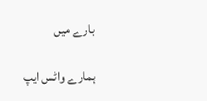بارے میں

ہمارے واٹس ایپ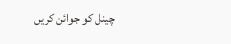چینل کو جوائن کریں